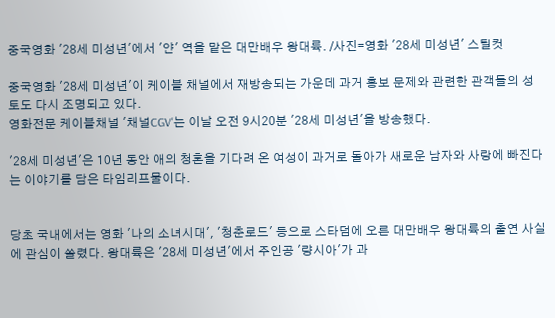중국영화 '28세 미성년'에서 '얀' 역을 맡은 대만배우 왕대륙. /사진=영화 '28세 미성년' 스틸컷

중국영화 '28세 미성년'이 케이블 채널에서 재방송되는 가운데 과거 홍보 문제와 관련한 관객들의 성토도 다시 조명되고 있다.
영화전문 케이블채널 '채널CGV'는 이날 오전 9시20분 '28세 미성년'을 방송했다.

'28세 미성년'은 10년 동안 애의 청혼을 기다려 온 여성이 과거로 돌아가 새로운 남자와 사랑에 빠진다는 이야기를 담은 타임리프물이다.


당초 국내에서는 영화 '나의 소녀시대', '청춘로드' 등으로 스타덤에 오른 대만배우 왕대륙의 출연 사실에 관심이 쏠렸다. 왕대륙은 '28세 미성년'에서 주인공 '량시아'가 과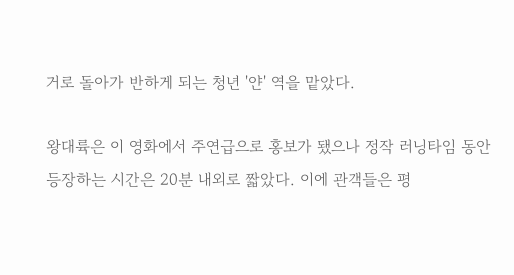거로 돌아가 반하게 되는 청년 '얀' 역을 맡았다.

왕대륙은 이 영화에서 주연급으로 홍보가 됐으나 정작 러닝타임 동안 등장하는 시간은 20분 내외로 짧았다. 이에 관객들은 평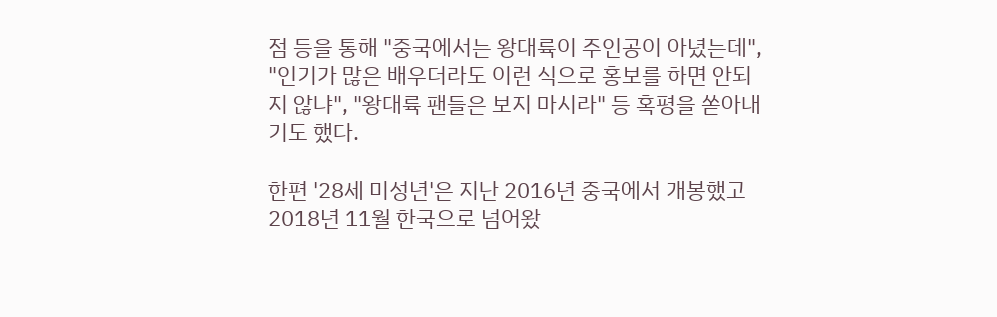점 등을 통해 "중국에서는 왕대륙이 주인공이 아녔는데", "인기가 많은 배우더라도 이런 식으로 홍보를 하면 안되지 않냐", "왕대륙 팬들은 보지 마시라" 등 혹평을 쏟아내기도 했다.

한편 '28세 미성년'은 지난 2016년 중국에서 개봉했고 2018년 11월 한국으로 넘어왔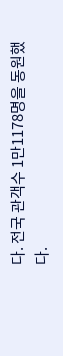다. 전국 관객수 1만1178명을 동원했다.